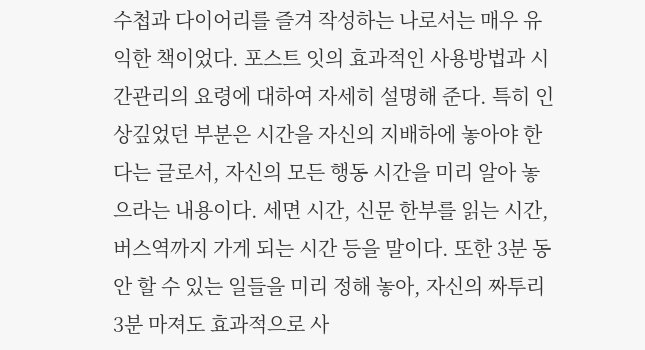수첩과 다이어리를 즐겨 작성하는 나로서는 매우 유익한 책이었다. 포스트 잇의 효과적인 사용방법과 시간관리의 요령에 대하여 자세히 설명해 준다. 특히 인상깊었던 부분은 시간을 자신의 지배하에 놓아야 한다는 글로서, 자신의 모든 행동 시간을 미리 알아 놓으라는 내용이다. 세면 시간, 신문 한부를 읽는 시간, 버스역까지 가게 되는 시간 등을 말이다. 또한 3분 동안 할 수 있는 일들을 미리 정해 놓아, 자신의 짜투리 3분 마져도 효과적으로 사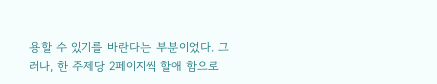용할 수 있기를 바란다는 부분이었다. 그러나, 한 주제당 2페이지씩 할애 함으로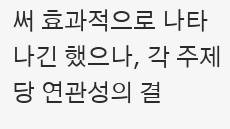써 효과적으로 나타나긴 했으나, 각 주제당 연관성의 결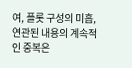여, 플롯 구성의 미흡, 연관된 내용의 계속적인 중복은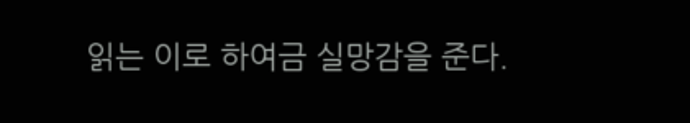읽는 이로 하여금 실망감을 준다.